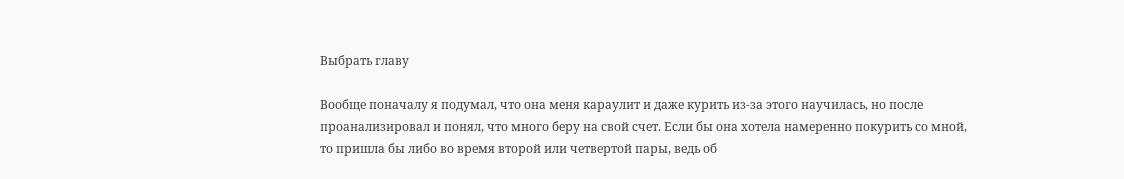Выбрать главу

Вообще поначалу я подумал, что она меня караулит и даже курить из-за этого научилась, но после проанализировал и понял, что много беру на свой счет. Если бы она хотела намеренно покурить со мной, то пришла бы либо во время второй или четвертой пары, ведь об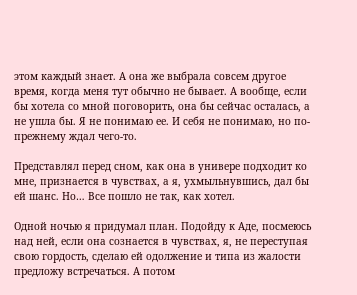этом каждый знает. А она же выбрала совсем другое время, когда меня тут обычно не бывает. А вообще, если бы хотела со мной поговорить, она бы сейчас осталась, а не ушла бы. Я не понимаю ее. И себя не понимаю, но по-прежнему ждал чего-то.

Представлял перед сном, как она в универе подходит ко мне, признается в чувствах, а я, ухмыльнувшись, дал бы ей шанс. Но… Все пошло не так, как хотел.

Одной ночью я придумал план. Подойду к Аде, посмеюсь над ней, если она сознается в чувствах, я, не переступая свою гордость, сделаю ей одолжение и типа из жалости предложу встречаться. А потом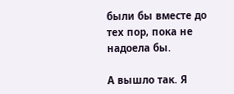были бы вместе до тех пор, пока не надоела бы.

А вышло так. Я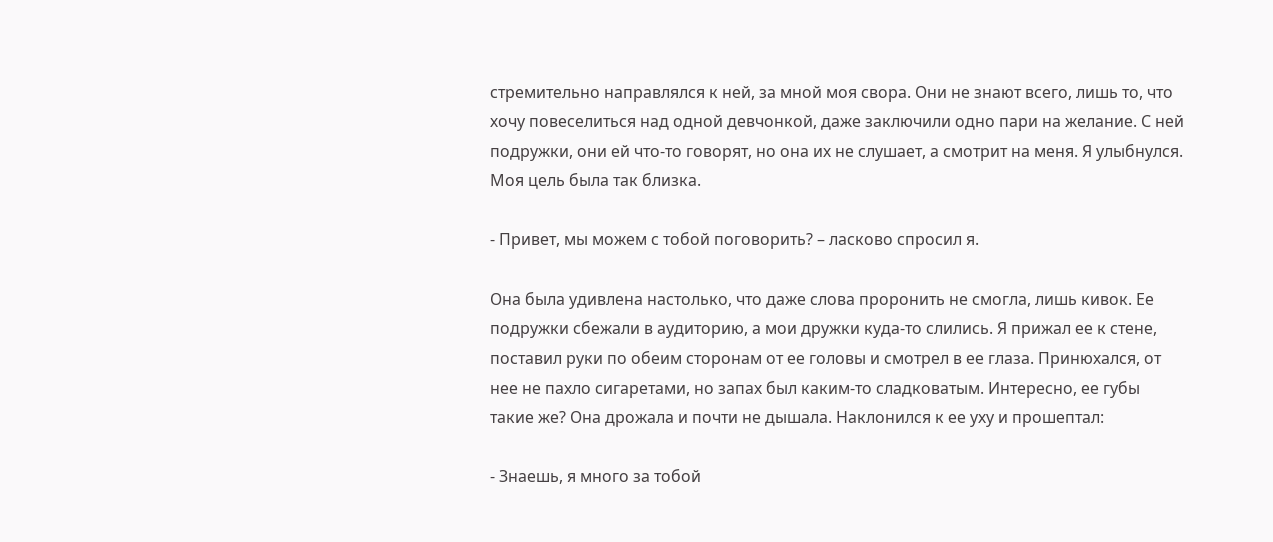стремительно направлялся к ней, за мной моя свора. Они не знают всего, лишь то, что хочу повеселиться над одной девчонкой, даже заключили одно пари на желание. С ней подружки, они ей что-то говорят, но она их не слушает, а смотрит на меня. Я улыбнулся. Моя цель была так близка.

- Привет, мы можем с тобой поговорить? – ласково спросил я.

Она была удивлена настолько, что даже слова проронить не смогла, лишь кивок. Ее подружки сбежали в аудиторию, а мои дружки куда-то слились. Я прижал ее к стене, поставил руки по обеим сторонам от ее головы и смотрел в ее глаза. Принюхался, от нее не пахло сигаретами, но запах был каким-то сладковатым. Интересно, ее губы такие же? Она дрожала и почти не дышала. Наклонился к ее уху и прошептал:

- Знаешь, я много за тобой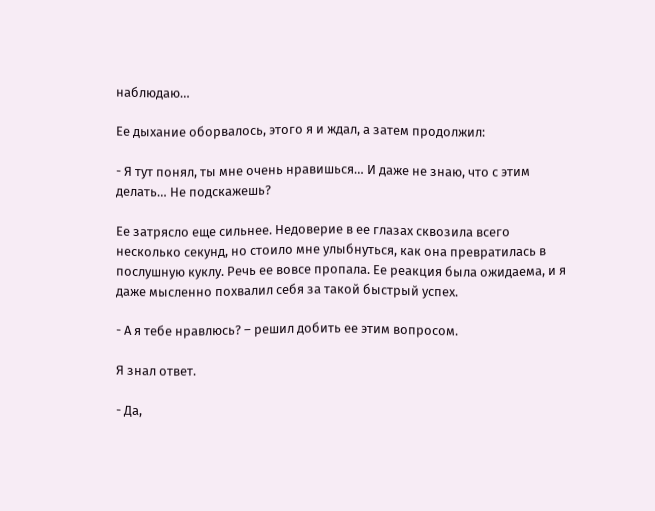наблюдаю…

Ее дыхание оборвалось, этого я и ждал, а затем продолжил:

- Я тут понял, ты мне очень нравишься… И даже не знаю, что с этим делать… Не подскажешь?

Ее затрясло еще сильнее. Недоверие в ее глазах сквозила всего несколько секунд, но стоило мне улыбнуться, как она превратилась в послушную куклу. Речь ее вовсе пропала. Ее реакция была ожидаема, и я даже мысленно похвалил себя за такой быстрый успех.

- А я тебе нравлюсь? – решил добить ее этим вопросом.

Я знал ответ.

- Да,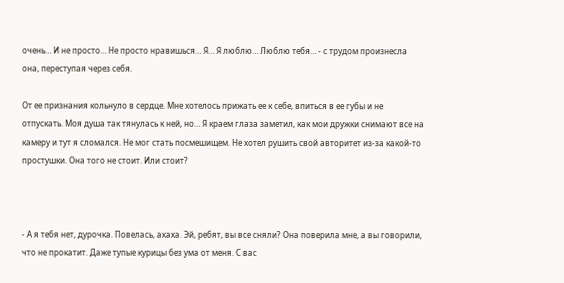очень… И не просто… Не просто нравишься… Я… Я люблю… Люблю тебя… - с трудом произнесла она, переступая через себя.

От ее признания кольнуло в сердце. Мне хотелось прижать ее к себе, впиться в ее губы и не отпускать. Моя душа так тянулась к ней, но… Я краем глаза заметил, как мои дружки снимают все на камеру и тут я сломался. Не мог стать посмешищем. Не хотел рушить свой авторитет из-за какой-то простушки. Она того не стоит. Или стоит?



- А я тебя нет, дурочка. Повелась, ахаха. Эй, ребят, вы все сняли? Она поверила мне, а вы говорили, что не прокатит. Даже тупые курицы без ума от меня. С вас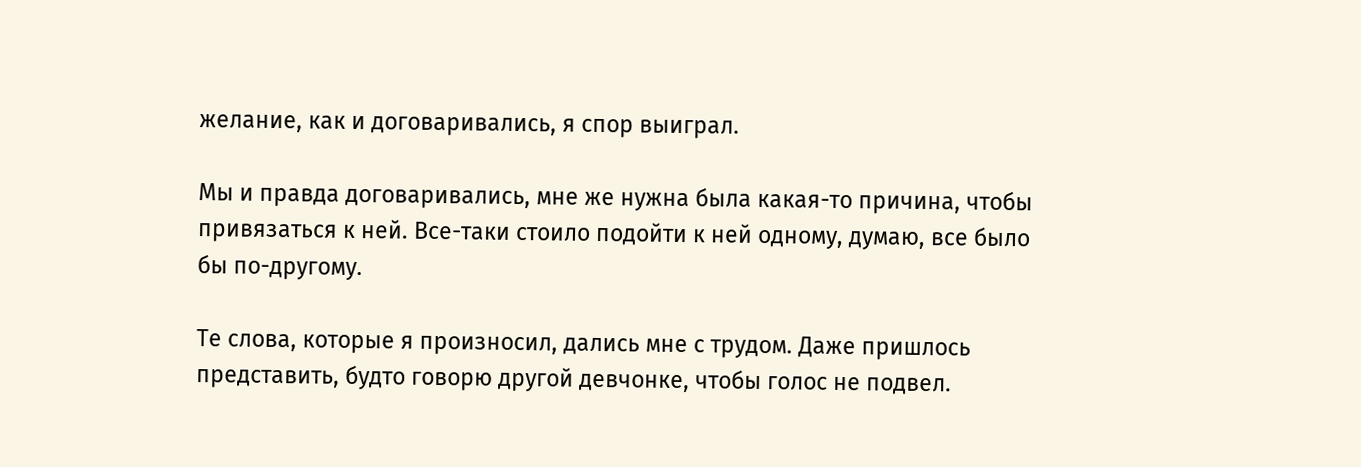желание, как и договаривались, я спор выиграл.

Мы и правда договаривались, мне же нужна была какая-то причина, чтобы привязаться к ней. Все-таки стоило подойти к ней одному, думаю, все было бы по-другому.

Те слова, которые я произносил, дались мне с трудом. Даже пришлось представить, будто говорю другой девчонке, чтобы голос не подвел.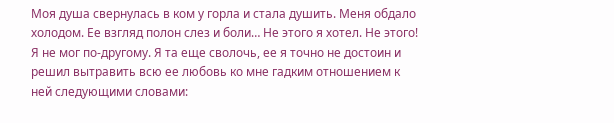Моя душа свернулась в ком у горла и стала душить. Меня обдало холодом. Ее взгляд полон слез и боли… Не этого я хотел. Не этого! Я не мог по-другому. Я та еще сволочь, ее я точно не достоин и решил вытравить всю ее любовь ко мне гадким отношением к ней следующими словами: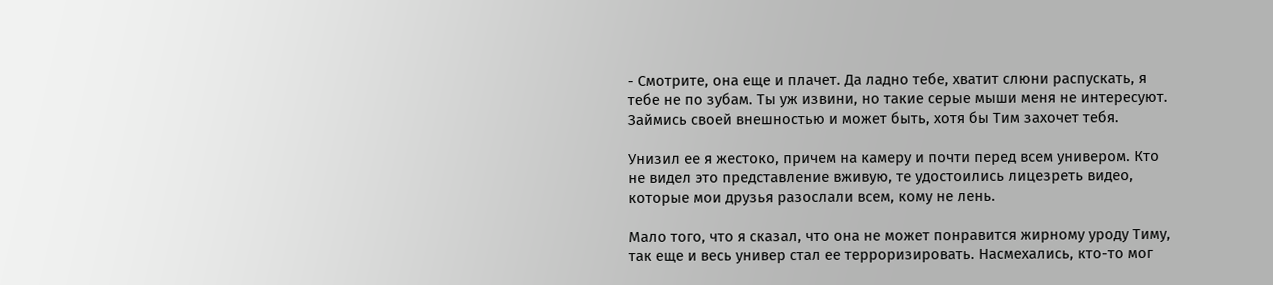- Смотрите, она еще и плачет. Да ладно тебе, хватит слюни распускать, я тебе не по зубам. Ты уж извини, но такие серые мыши меня не интересуют. Займись своей внешностью и может быть, хотя бы Тим захочет тебя.

Унизил ее я жестоко, причем на камеру и почти перед всем универом. Кто не видел это представление вживую, те удостоились лицезреть видео, которые мои друзья разослали всем, кому не лень.

Мало того, что я сказал, что она не может понравится жирному уроду Тиму, так еще и весь универ стал ее терроризировать. Насмехались, кто-то мог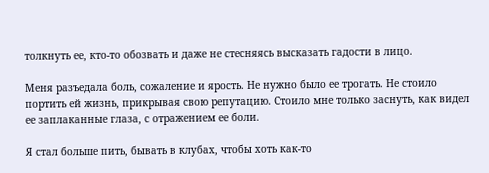толкнуть ее, кто-то обозвать и даже не стесняясь высказать гадости в лицо.

Меня разъедала боль, сожаление и ярость. Не нужно было ее трогать. Не стоило портить ей жизнь, прикрывая свою репутацию. Стоило мне только заснуть, как видел ее заплаканные глаза, с отражением ее боли.

Я стал больше пить, бывать в клубах, чтобы хоть как-то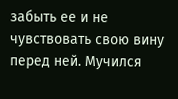забыть ее и не чувствовать свою вину перед ней. Мучился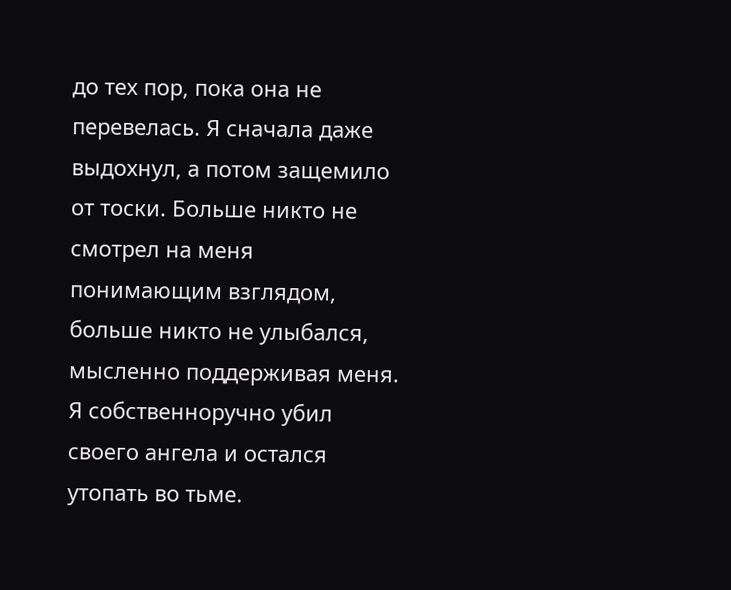до тех пор, пока она не перевелась. Я сначала даже выдохнул, а потом защемило от тоски. Больше никто не смотрел на меня понимающим взглядом, больше никто не улыбался, мысленно поддерживая меня. Я собственноручно убил своего ангела и остался утопать во тьме.